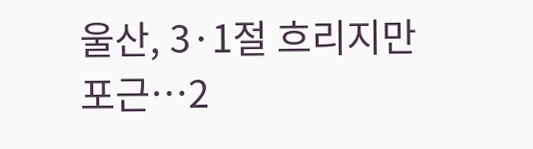울산, 3·1절 흐리지만 포근…2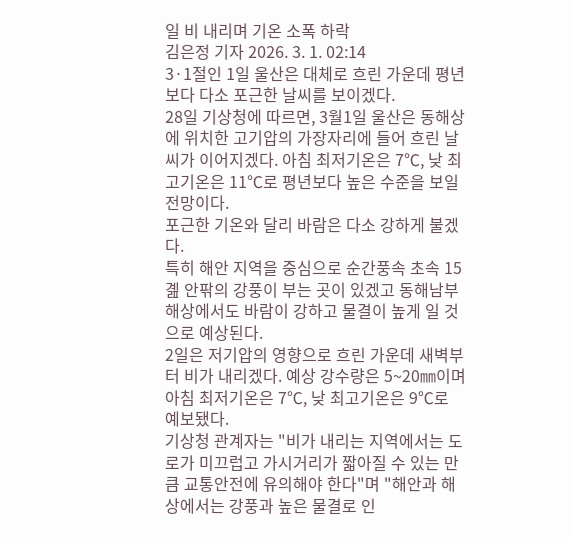일 비 내리며 기온 소폭 하락
김은정 기자 2026. 3. 1. 02:14
3·1절인 1일 울산은 대체로 흐린 가운데 평년보다 다소 포근한 날씨를 보이겠다.
28일 기상청에 따르면, 3월1일 울산은 동해상에 위치한 고기압의 가장자리에 들어 흐린 날씨가 이어지겠다. 아침 최저기온은 7℃, 낮 최고기온은 11℃로 평년보다 높은 수준을 보일 전망이다.
포근한 기온와 달리 바람은 다소 강하게 불겠다.
특히 해안 지역을 중심으로 순간풍속 초속 15곒 안팎의 강풍이 부는 곳이 있겠고 동해남부 해상에서도 바람이 강하고 물결이 높게 일 것으로 예상된다.
2일은 저기압의 영향으로 흐린 가운데 새벽부터 비가 내리겠다. 예상 강수량은 5~20㎜이며 아침 최저기온은 7℃, 낮 최고기온은 9℃로 예보됐다.
기상청 관계자는 "비가 내리는 지역에서는 도로가 미끄럽고 가시거리가 짧아질 수 있는 만큼 교통안전에 유의해야 한다"며 "해안과 해상에서는 강풍과 높은 물결로 인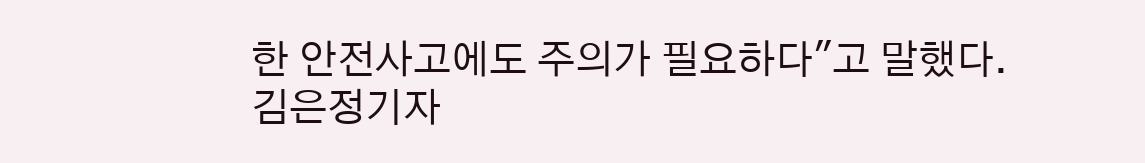한 안전사고에도 주의가 필요하다"고 말했다.
김은정기자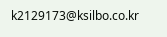k2129173@ksilbo.co.kr